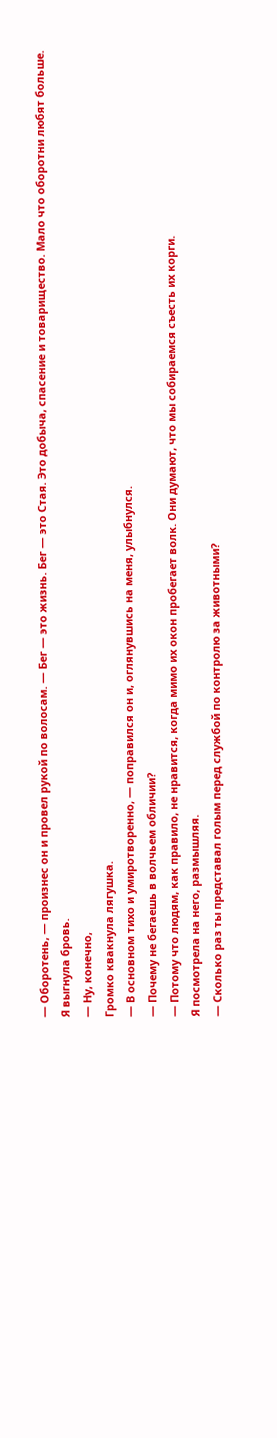— Оборотень, — произнес он и провел рукой по волосам. — Бег — это жизнь. Бег — это Стая. Это добыча, спасение и товарищество. Мало что оборотни любят больше.
Я выгнула бровь.
— Ну, конечно,
Громко квакнула лягушка.
— В основном тихо и умиротворенно, — поправился он и, оглянувшись на меня, улыбнулся.
— Почему не бегаешь в волчьем обличии?
— Потому что людям, как правило, не нравится, когда мимо их окон пробегает волк. Они думают, что мы собираемся съесть их корги.
Я посмотрела на него, размышляя.
— Сколько раз ты представал голым перед службой по контролю за животными?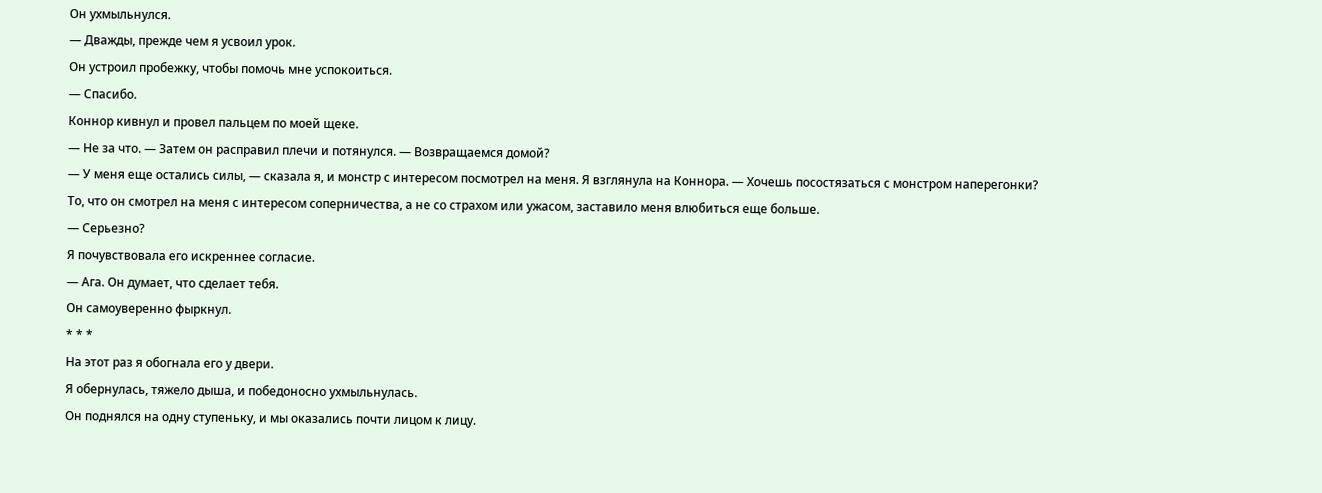Он ухмыльнулся.
— Дважды, прежде чем я усвоил урок.
Он устроил пробежку, чтобы помочь мне успокоиться.
— Спасибо.
Коннор кивнул и провел пальцем по моей щеке.
— Не за что. — Затем он расправил плечи и потянулся. — Возвращаемся домой?
— У меня еще остались силы, — сказала я, и монстр с интересом посмотрел на меня. Я взглянула на Коннора. — Хочешь посостязаться с монстром наперегонки?
То, что он смотрел на меня с интересом соперничества, а не со страхом или ужасом, заставило меня влюбиться еще больше.
— Серьезно?
Я почувствовала его искреннее согласие.
— Ага. Он думает, что сделает тебя.
Он самоуверенно фыркнул.
* * *
На этот раз я обогнала его у двери.
Я обернулась, тяжело дыша, и победоносно ухмыльнулась.
Он поднялся на одну ступеньку, и мы оказались почти лицом к лицу.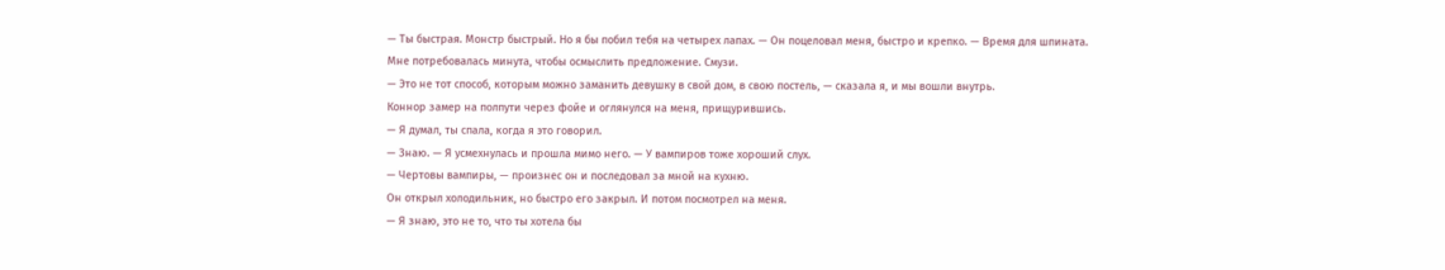— Ты быстрая. Монстр быстрый. Но я бы побил тебя на четырех лапах. — Он поцеловал меня, быстро и крепко. — Время для шпината.
Мне потребовалась минута, чтобы осмыслить предложение. Смузи.
— Это не тот способ, которым можно заманить девушку в свой дом, в свою постель, — сказала я, и мы вошли внутрь.
Коннор замер на полпути через фойе и оглянулся на меня, прищурившись.
— Я думал, ты спала, когда я это говорил.
— Знаю. — Я усмехнулась и прошла мимо него. — У вампиров тоже хороший слух.
— Чертовы вампиры, — произнес он и последовал за мной на кухню.
Он открыл холодильник, но быстро его закрыл. И потом посмотрел на меня.
— Я знаю, это не то, что ты хотела бы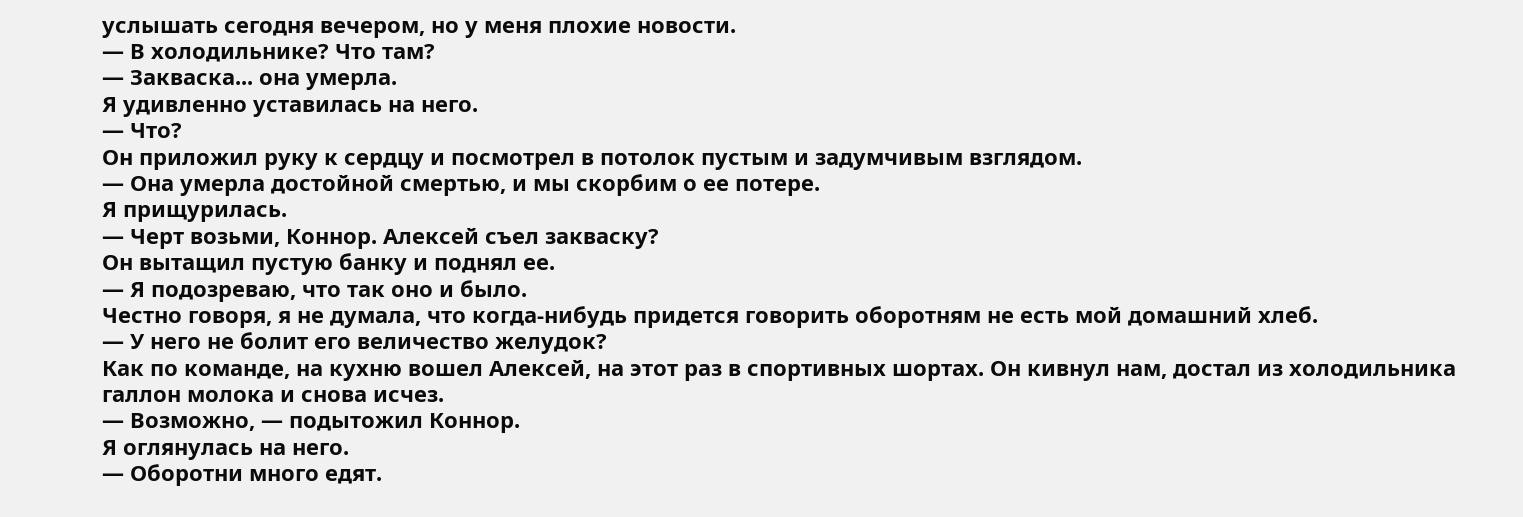услышать сегодня вечером, но у меня плохие новости.
— В холодильнике? Что там?
— Закваска... она умерла.
Я удивленно уставилась на него.
— Что?
Он приложил руку к сердцу и посмотрел в потолок пустым и задумчивым взглядом.
— Она умерла достойной смертью, и мы скорбим о ее потере.
Я прищурилась.
— Черт возьми, Коннор. Алексей съел закваску?
Он вытащил пустую банку и поднял ее.
— Я подозреваю, что так оно и было.
Честно говоря, я не думала, что когда-нибудь придется говорить оборотням не есть мой домашний хлеб.
— У него не болит его величество желудок?
Как по команде, на кухню вошел Алексей, на этот раз в спортивных шортах. Он кивнул нам, достал из холодильника галлон молока и снова исчез.
— Возможно, — подытожил Коннор.
Я оглянулась на него.
— Оборотни много едят.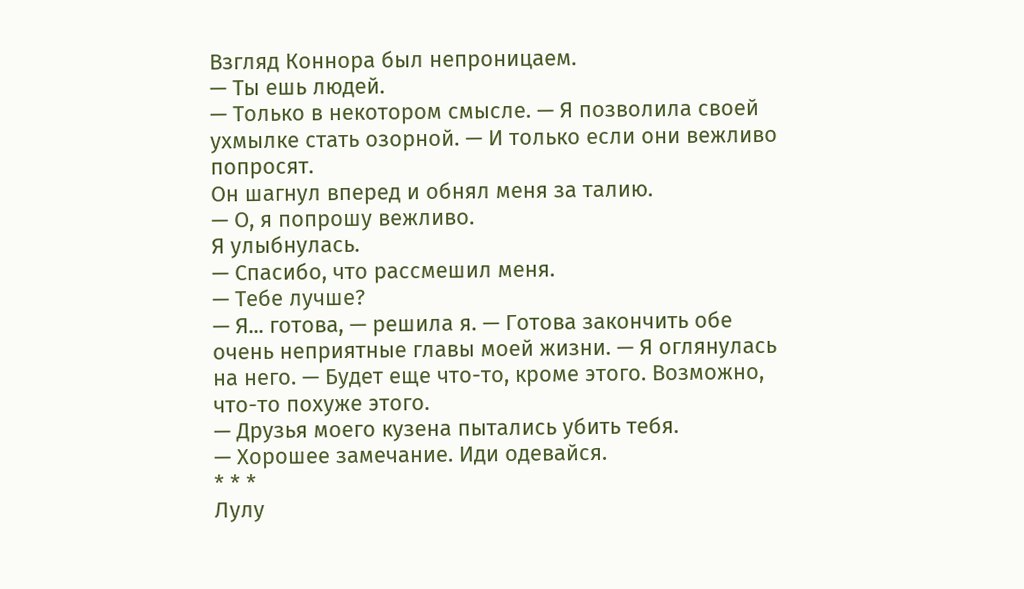Взгляд Коннора был непроницаем.
— Ты ешь людей.
— Только в некотором смысле. — Я позволила своей ухмылке стать озорной. — И только если они вежливо попросят.
Он шагнул вперед и обнял меня за талию.
— О, я попрошу вежливо.
Я улыбнулась.
— Спасибо, что рассмешил меня.
— Тебе лучше?
— Я... готова, — решила я. — Готова закончить обе очень неприятные главы моей жизни. — Я оглянулась на него. — Будет еще что-то, кроме этого. Возможно, что-то похуже этого.
— Друзья моего кузена пытались убить тебя.
— Хорошее замечание. Иди одевайся.
* * *
Лулу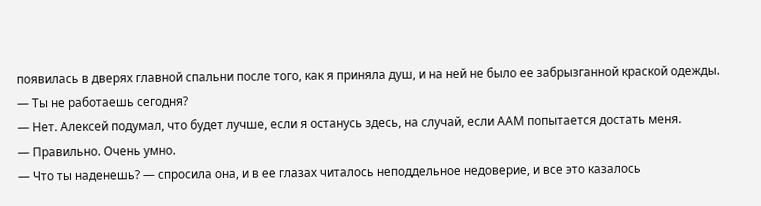появилась в дверях главной спальни после того, как я приняла душ, и на ней не было ее забрызганной краской одежды.
— Ты не работаешь сегодня?
— Нет. Алексей подумал, что будет лучше, если я останусь здесь, на случай, если ААМ попытается достать меня.
— Правильно. Очень умно.
— Что ты наденешь? — спросила она, и в ее глазах читалось неподдельное недоверие, и все это казалось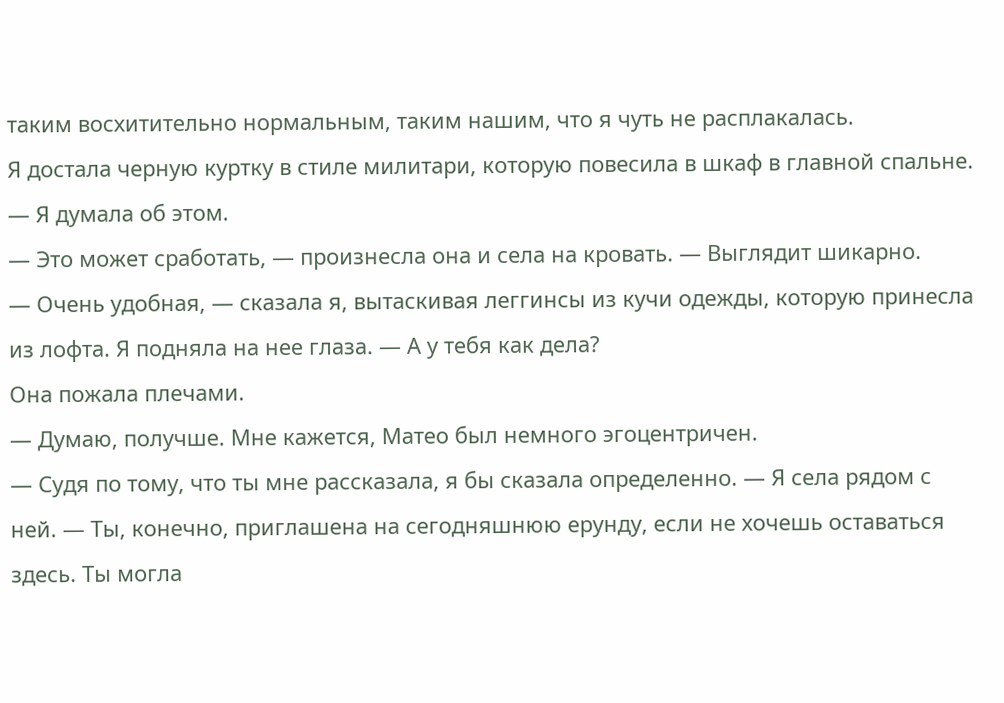таким восхитительно нормальным, таким нашим, что я чуть не расплакалась.
Я достала черную куртку в стиле милитари, которую повесила в шкаф в главной спальне.
— Я думала об этом.
— Это может сработать, — произнесла она и села на кровать. — Выглядит шикарно.
— Очень удобная, — сказала я, вытаскивая леггинсы из кучи одежды, которую принесла из лофта. Я подняла на нее глаза. — А у тебя как дела?
Она пожала плечами.
— Думаю, получше. Мне кажется, Матео был немного эгоцентричен.
— Судя по тому, что ты мне рассказала, я бы сказала определенно. — Я села рядом с ней. — Ты, конечно, приглашена на сегодняшнюю ерунду, если не хочешь оставаться здесь. Ты могла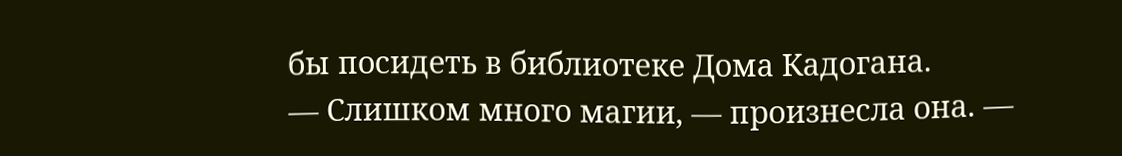бы посидеть в библиотеке Дома Кадогана.
— Слишком много магии, — произнесла она. —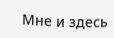Мне и здесь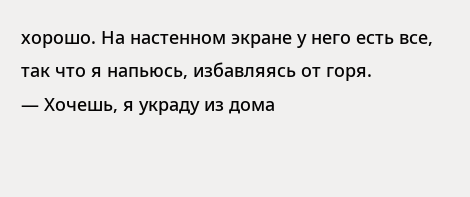хорошо. На настенном экране у него есть все, так что я напьюсь, избавляясь от горя.
— Хочешь, я украду из дома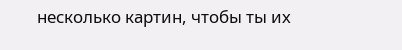несколько картин, чтобы ты их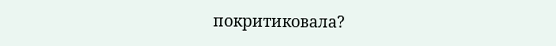покритиковала?